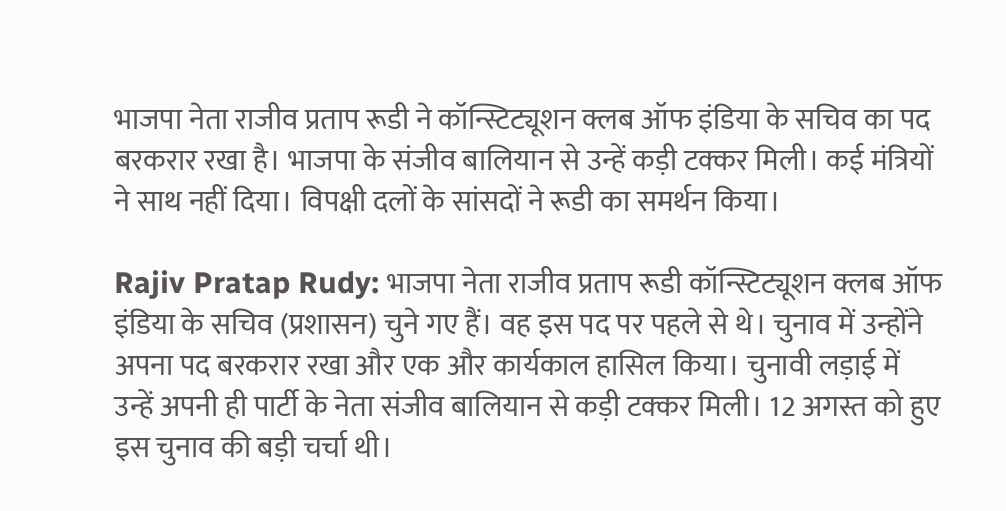भाजपा नेता राजीव प्रताप रूडी ने कॉन्स्टिट्यूशन क्लब ऑफ इंडिया के सचिव का पद बरकरार रखा है। भाजपा के संजीव बालियान से उन्हें कड़ी टक्कर मिली। कई मंत्रियों ने साथ नहीं दिया। विपक्षी दलों के सांसदों ने रूडी का समर्थन किया।

Rajiv Pratap Rudy: भाजपा नेता राजीव प्रताप रूडी कॉन्स्टिट्यूशन क्लब ऑफ इंडिया के सचिव (प्रशासन) चुने गए हैं। वह इस पद पर पहले से थे। चुनाव में उन्होंने अपना पद बरकरार रखा और एक और कार्यकाल हासिल किया। चुनावी लड़ाई में उन्हें अपनी ही पार्टी के नेता संजीव बालियान से कड़ी टक्कर मिली। 12 अगस्त को हुए इस चुनाव की बड़ी चर्चा थी।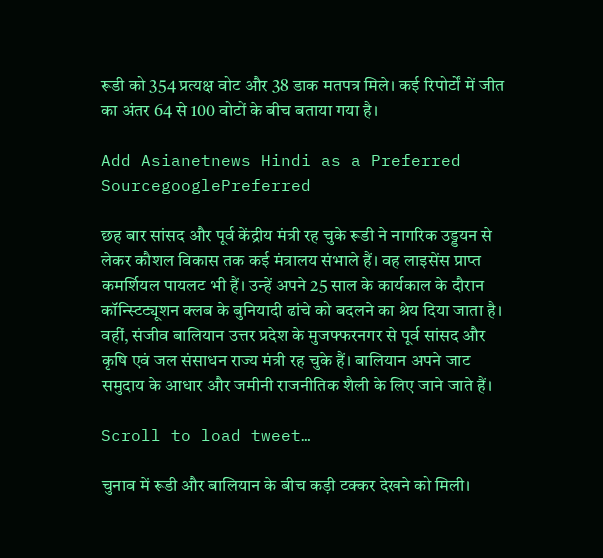रूडी को 354 प्रत्यक्ष वोट और 38 डाक मतपत्र मिले। कई रिपोर्टों में जीत का अंतर 64 से 100 वोटों के बीच बताया गया है।

Add Asianetnews Hindi as a Preferred SourcegooglePreferred

छह बार सांसद और पूर्व केंद्रीय मंत्री रह चुके रूडी ने नागरिक उड्डयन से लेकर कौशल विकास तक कई मंत्रालय संभाले हैं। वह लाइसेंस प्राप्त कमर्शियल पायलट भी हैं। उन्हें अपने 25 साल के कार्यकाल के दौरान कॉन्स्टिट्यूशन क्लब के बुनियादी ढांचे को बदलने का श्रेय दिया जाता है। वहीं, संजीव बालियान उत्तर प्रदेश के मुजफ्फरनगर से पूर्व सांसद और कृषि एवं जल संसाधन राज्य मंत्री रह चुके हैं। बालियान अपने जाट समुदाय के आधार और जमीनी राजनीतिक शैली के लिए जाने जाते हैं।

Scroll to load tweet…

चुनाव में रूडी और बालियान के बीच कड़ी टक्कर देखने को मिली।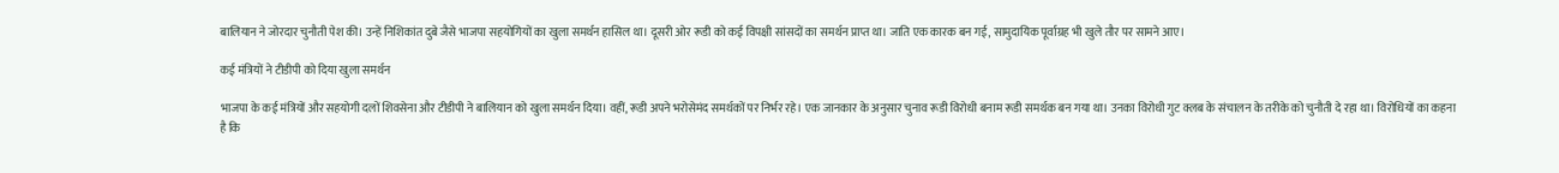बालियान ने जोरदार चुनौती पेश की। उन्हें निशिकांत दुबे जैसे भाजपा सहयोगियों का खुला समर्थन हासिल था। दूसरी ओर रूडी को कई विपक्षी सांसदों का समर्थन प्राप्त था। जाति एक कारक बन गई, सामुदायिक पूर्वाग्रह भी खुले तौर पर सामने आए।

कई मंत्रियों ने टीडीपी को दिया खुला समर्थन

भाजपा के कई मंत्रियों और सहयोगी दलों शिवसेना और टीडीपी ने बालियान को खुला समर्थन दिया। वहीं, रूडी अपने भरोसेमंद समर्थकों पर निर्भर रहे। एक जानकार के अनुसार चुनाव रूडी विरोधी बनाम रूडी समर्थक बन गया था। उनका विरोधी गुट क्लब के संचालन के तरीके को चुनौती दे रहा था। विरोधियों का कहना है कि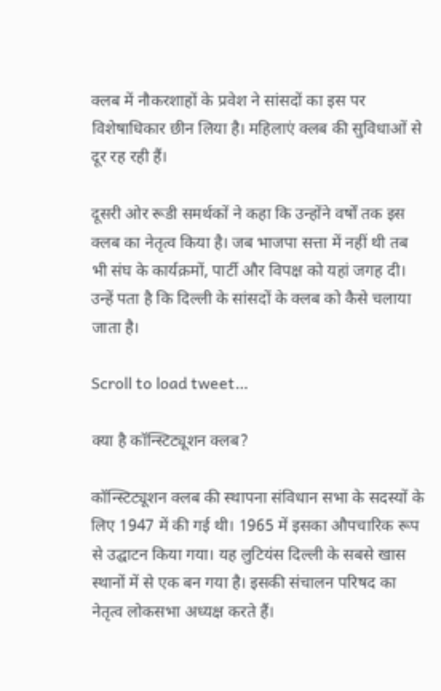क्लब में नौकरशाहों के प्रवेश ने सांसदों का इस पर विशेषाधिकार छीन लिया है। महिलाएं क्लब की सुविधाओं से दूर रह रही हैं।

दूसरी ओर रूडी समर्थकों ने कहा कि उन्होंने वर्षों तक इस क्लब का नेतृत्व किया है। जब भाजपा सत्ता में नहीं थी तब भी संघ के कार्यक्रमों, पार्टी और विपक्ष को यहां जगह दी। उन्हें पता है कि दिल्ली के सांसदों के क्लब को कैसे चलाया जाता है।

Scroll to load tweet…

क्या है कॉन्स्टिट्यूशन क्लब?

कॉन्स्टिट्यूशन क्लब की स्थापना संविधान सभा के सदस्यों के लिए 1947 में की गई थी। 1965 में इसका औपचारिक रूप से उद्घाटन किया गया। यह लुटियंस दिल्ली के सबसे खास स्थानों में से एक बन गया है। इसकी संचालन परिषद का नेतृत्व लोकसभा अध्यक्ष करते हैं।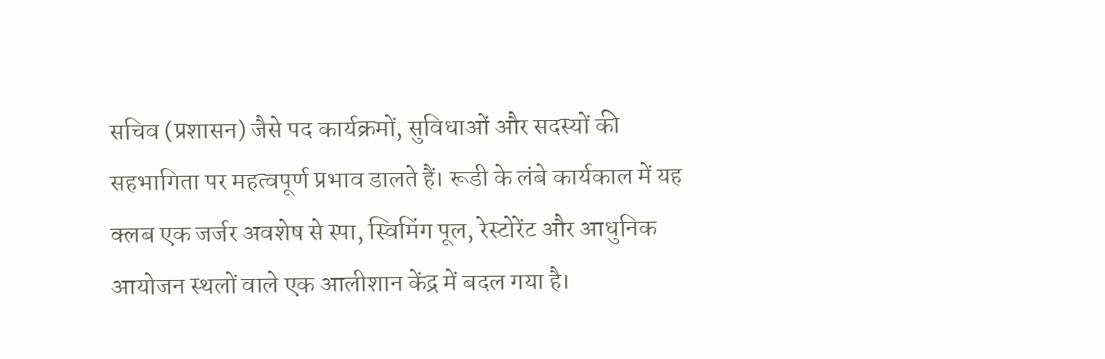सचिव (प्रशासन) जैसे पद कार्यक्रमों, सुविधाओं और सदस्यों की सहभागिता पर महत्वपूर्ण प्रभाव डालते हैं। रूडी के लंबे कार्यकाल में यह क्लब एक जर्जर अवशेष से स्पा, स्विमिंग पूल, रेस्टोरेंट और आधुनिक आयोजन स्थलों वाले एक आलीशान केंद्र में बदल गया है।